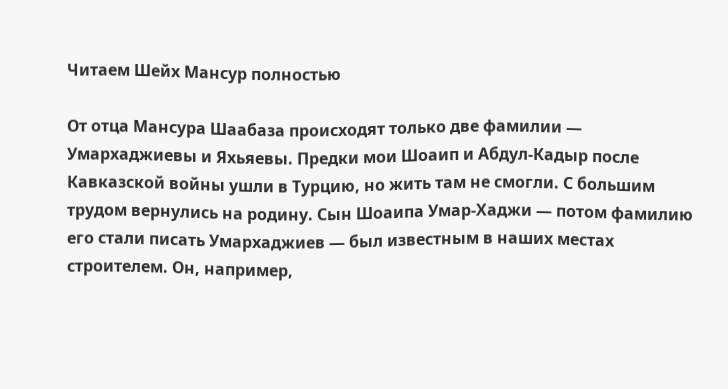Читаем Шейх Мансур полностью

От отца Мансура Шаабаза происходят только две фамилии — Умархаджиевы и Яхьяевы. Предки мои Шоаип и Абдул-Кадыр после Кавказской войны ушли в Турцию, но жить там не смогли. С большим трудом вернулись на родину. Сын Шоаипа Умар-Хаджи — потом фамилию его стали писать Умархаджиев — был известным в наших местах строителем. Он, например,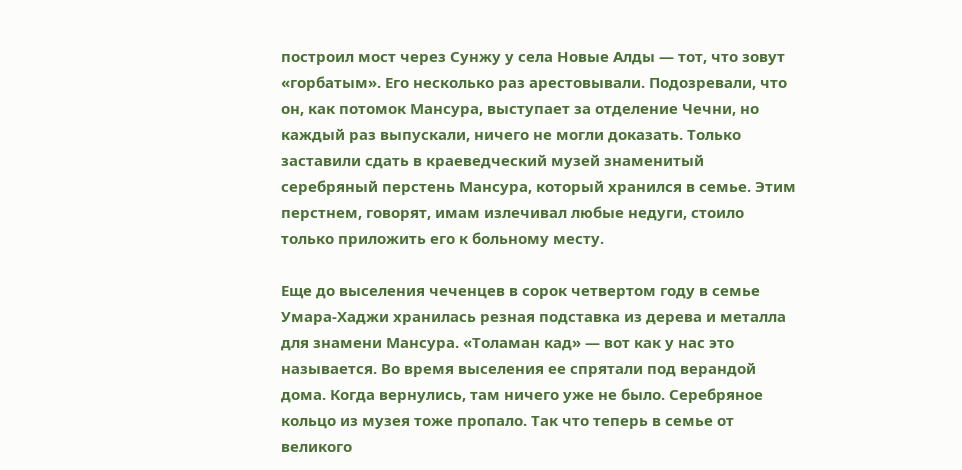построил мост через Сунжу у села Новые Алды — тот, что зовут «горбатым». Его несколько раз арестовывали. Подозревали, что он, как потомок Мансура, выступает за отделение Чечни, но каждый раз выпускали, ничего не могли доказать. Только заставили сдать в краеведческий музей знаменитый серебряный перстень Мансура, который хранился в семье. Этим перстнем, говорят, имам излечивал любые недуги, стоило только приложить его к больному месту.

Еще до выселения чеченцев в сорок четвертом году в семье Умара-Хаджи хранилась резная подставка из дерева и металла для знамени Мансура. «Толаман кад» — вот как у нас это называется. Во время выселения ее спрятали под верандой дома. Когда вернулись, там ничего уже не было. Серебряное кольцо из музея тоже пропало. Так что теперь в семье от великого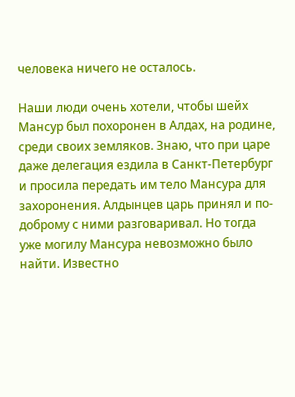человека ничего не осталось.

Наши люди очень хотели, чтобы шейх Мансур был похоронен в Алдах, на родине, среди своих земляков. Знаю, что при царе даже делегация ездила в Санкт-Петербург и просила передать им тело Мансура для захоронения. Алдынцев царь принял и по-доброму с ними разговаривал. Но тогда уже могилу Мансура невозможно было найти. Известно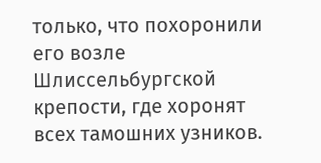только, что похоронили его возле Шлиссельбургской крепости, где хоронят всех тамошних узников.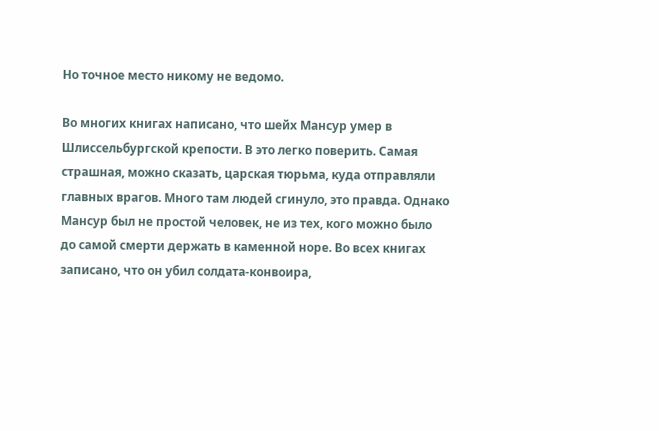Но точное место никому не ведомо.

Во многих книгах написано, что шейх Мансур умер в Шлиссельбургской крепости. В это легко поверить. Самая страшная, можно сказать, царская тюрьма, куда отправляли главных врагов. Много там людей сгинуло, это правда. Однако Мансур был не простой человек, не из тех, кого можно было до самой смерти держать в каменной норе. Во всех книгах записано, что он убил солдата-конвоира,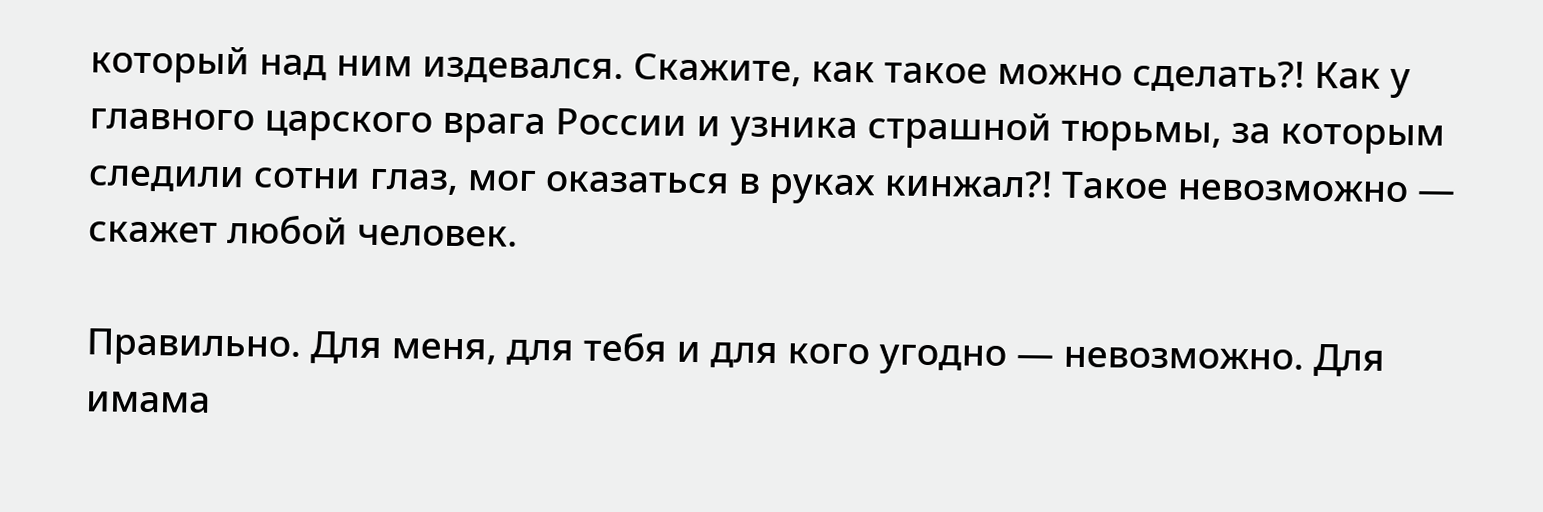который над ним издевался. Скажите, как такое можно сделать?! Как у главного царского врага России и узника страшной тюрьмы, за которым следили сотни глаз, мог оказаться в руках кинжал?! Такое невозможно — скажет любой человек.

Правильно. Для меня, для тебя и для кого угодно — невозможно. Для имама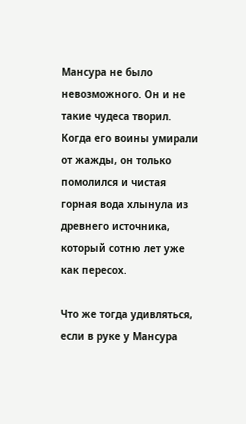Мансура не было невозможного. Он и не такие чудеса творил. Когда его воины умирали от жажды, он только помолился и чистая горная вода хлынула из древнего источника, который сотню лет уже как пересох.

Что же тогда удивляться, если в руке у Мансура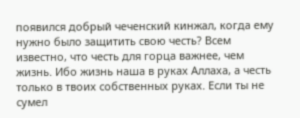появился добрый чеченский кинжал, когда ему нужно было защитить свою честь? Всем известно, что честь для горца важнее, чем жизнь. Ибо жизнь наша в руках Аллаха, а честь только в твоих собственных руках. Если ты не сумел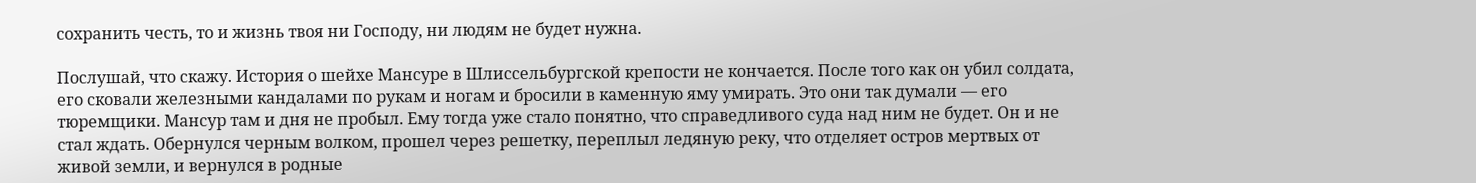сохранить честь, то и жизнь твоя ни Господу, ни людям не будет нужна.

Послушай, что скажу. История о шейхе Мансуре в Шлиссельбургской крепости не кончается. После того как он убил солдата, его сковали железными кандалами по рукам и ногам и бросили в каменную яму умирать. Это они так думали — его тюремщики. Мансур там и дня не пробыл. Ему тогда уже стало понятно, что справедливого суда над ним не будет. Он и не стал ждать. Обернулся черным волком, прошел через решетку, переплыл ледяную реку, что отделяет остров мертвых от живой земли, и вернулся в родные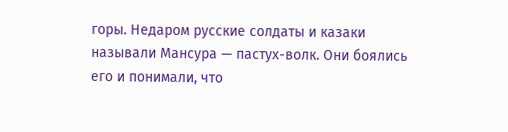горы. Недаром русские солдаты и казаки называли Мансура — пастух-волк. Они боялись его и понимали, что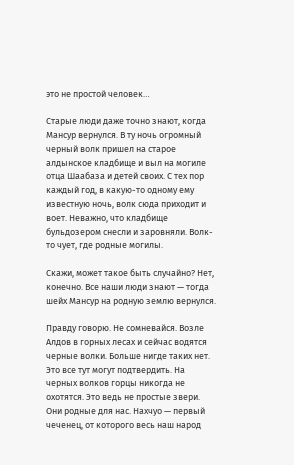это не простой человек…

Старые люди даже точно знают, когда Мансур вернулся. В ту ночь огромный черный волк пришел на старое алдынское кладбище и выл на могиле отца Шаабаза и детей своих. С тех пор каждый год, в какую-то одному ему известную ночь, волк сюда приходит и воет. Неважно, что кладбище бульдозером снесли и заровняли. Волк-то чует, где родные могилы.

Скажи, может такое быть случайно? Нет, конечно. Все наши люди знают — тогда шейх Мансур на родную землю вернулся.

Правду говорю. Не сомневайся. Возле Алдов в горных лесах и сейчас водятся черные волки. Больше нигде таких нет. Это все тут могут подтвердить. На черных волков горцы никогда не охотятся. Это ведь не простые звери. Они родные для нас. Нахчуо — первый чеченец, от которого весь наш народ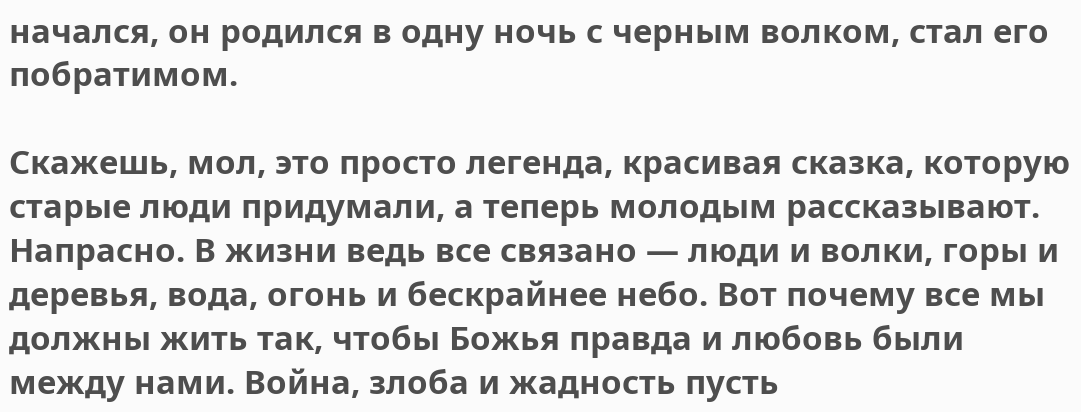начался, он родился в одну ночь с черным волком, стал его побратимом.

Скажешь, мол, это просто легенда, красивая сказка, которую старые люди придумали, а теперь молодым рассказывают. Напрасно. В жизни ведь все связано — люди и волки, горы и деревья, вода, огонь и бескрайнее небо. Вот почему все мы должны жить так, чтобы Божья правда и любовь были между нами. Война, злоба и жадность пусть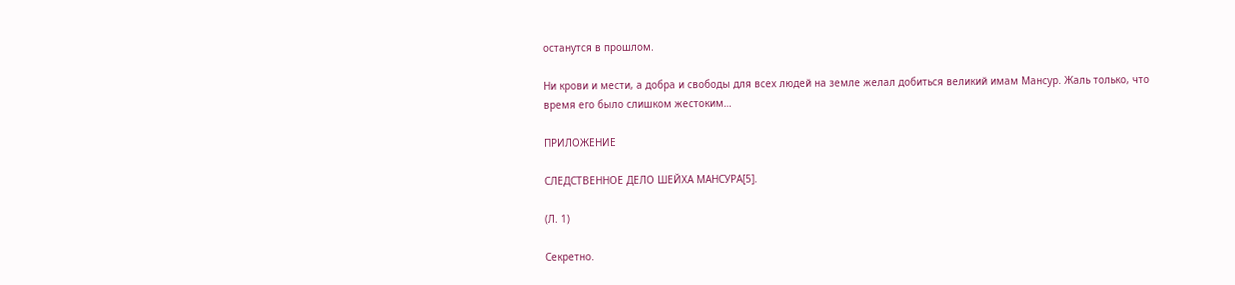останутся в прошлом.

Ни крови и мести, а добра и свободы для всех людей на земле желал добиться великий имам Мансур. Жаль только, что время его было слишком жестоким…

ПРИЛОЖЕНИЕ

СЛЕДСТВЕННОЕ ДЕЛО ШЕЙХА МАНСУРА[5].

(Л. 1)

Секретно.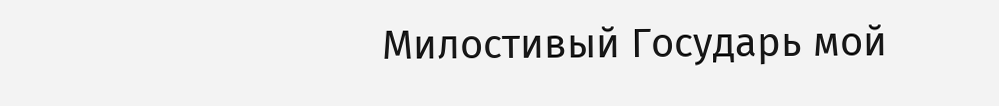Милостивый Государь мой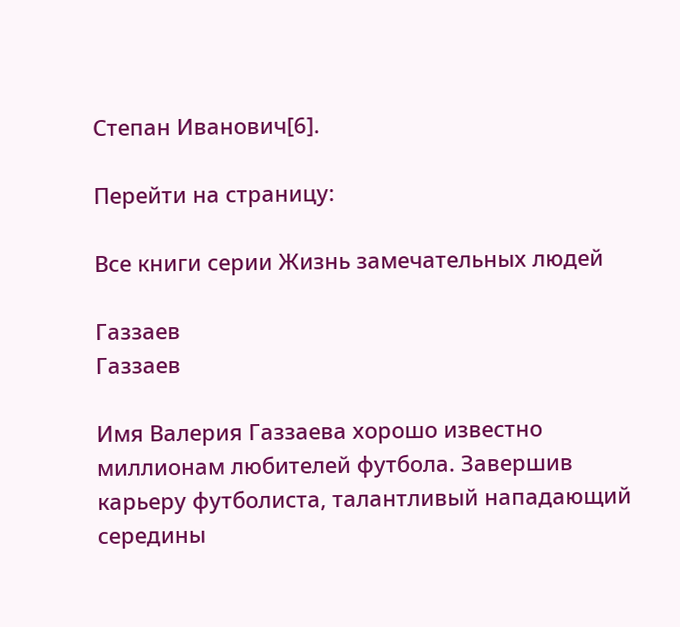Степан Иванович[6].

Перейти на страницу:

Все книги серии Жизнь замечательных людей

Газзаев
Газзаев

Имя Валерия Газзаева хорошо известно миллионам любителей футбола. Завершив карьеру футболиста, талантливый нападающий середины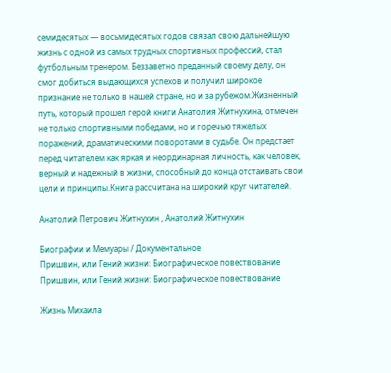семидесятых — восьмидесятых годов связал свою дальнейшую жизнь с одной из самых трудных спортивных профессий, стал футбольным тренером. Беззаветно преданный своему делу, он смог добиться выдающихся успехов и получил широкое признание не только в нашей стране, но и за рубежом.Жизненный путь, который прошел герой книги Анатолия Житнухина, отмечен не только спортивными победами, но и горечью тяжелых поражений, драматическими поворотами в судьбе. Он предстает перед читателем как яркая и неординарная личность, как человек, верный и надежный в жизни, способный до конца отстаивать свои цели и принципы.Книга рассчитана на широкий круг читателей.

Анатолий Петрович Житнухин , Анатолий Житнухин

Биографии и Мемуары / Документальное
Пришвин, или Гений жизни: Биографическое повествование
Пришвин, или Гений жизни: Биографическое повествование

Жизнь Михаила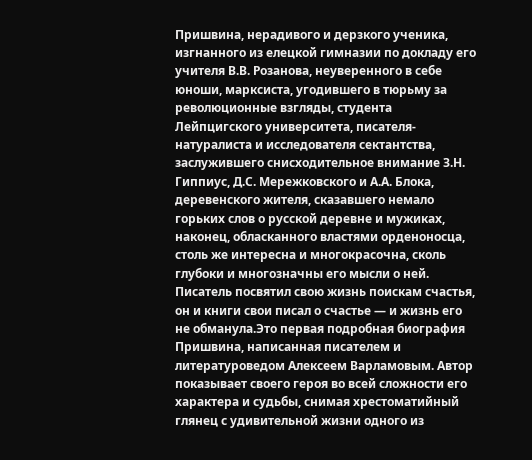Пришвина, нерадивого и дерзкого ученика, изгнанного из елецкой гимназии по докладу его учителя В.В. Розанова, неуверенного в себе юноши, марксиста, угодившего в тюрьму за революционные взгляды, студента Лейпцигского университета, писателя-натуралиста и исследователя сектантства, заслужившего снисходительное внимание З.Н. Гиппиус, Д.С. Мережковского и А.А. Блока, деревенского жителя, сказавшего немало горьких слов о русской деревне и мужиках, наконец, обласканного властями орденоносца, столь же интересна и многокрасочна, сколь глубоки и многозначны его мысли о ней. Писатель посвятил свою жизнь поискам счастья, он и книги свои писал о счастье — и жизнь его не обманула.Это первая подробная биография Пришвина, написанная писателем и литературоведом Алексеем Варламовым. Автор показывает своего героя во всей сложности его характера и судьбы, снимая хрестоматийный глянец с удивительной жизни одного из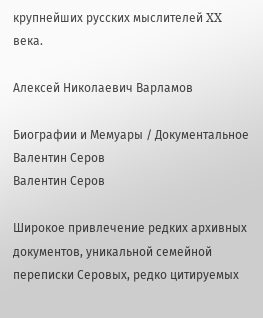крупнейших русских мыслителей XX века.

Алексей Николаевич Варламов

Биографии и Мемуары / Документальное
Валентин Серов
Валентин Серов

Широкое привлечение редких архивных документов, уникальной семейной переписки Серовых, редко цитируемых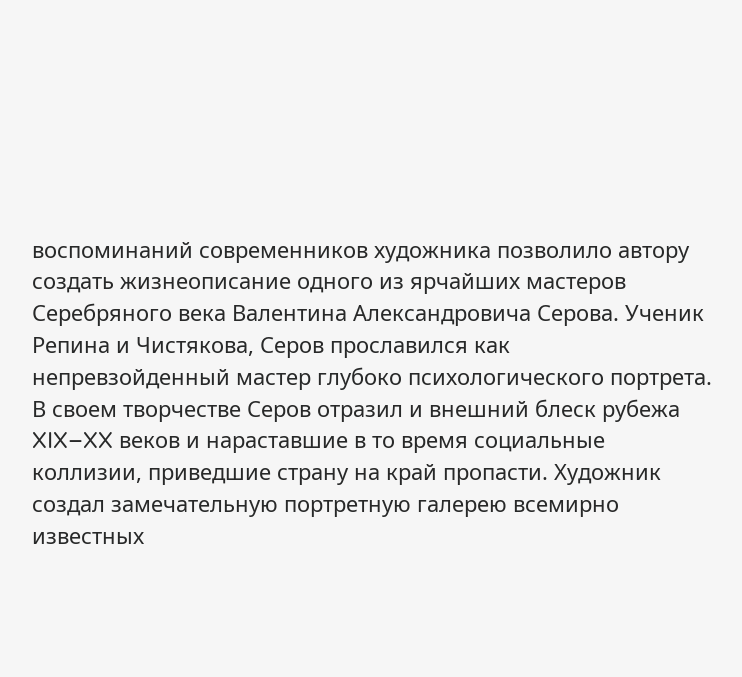воспоминаний современников художника позволило автору создать жизнеописание одного из ярчайших мастеров Серебряного века Валентина Александровича Серова. Ученик Репина и Чистякова, Серов прославился как непревзойденный мастер глубоко психологического портрета. В своем творчестве Серов отразил и внешний блеск рубежа XIX–XX веков и нараставшие в то время социальные коллизии, приведшие страну на край пропасти. Художник создал замечательную портретную галерею всемирно известных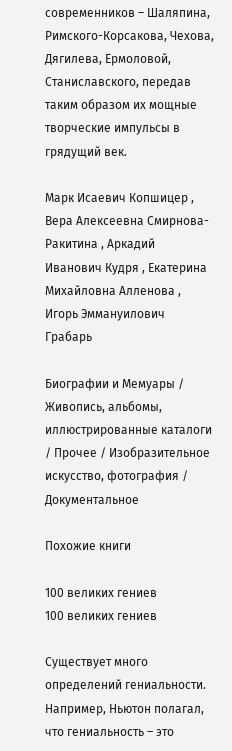современников – Шаляпина, Римского-Корсакова, Чехова, Дягилева, Ермоловой, Станиславского, передав таким образом их мощные творческие импульсы в грядущий век.

Марк Исаевич Копшицер , Вера Алексеевна Смирнова-Ракитина , Аркадий Иванович Кудря , Екатерина Михайловна Алленова , Игорь Эммануилович Грабарь

Биографии и Мемуары / Живопись, альбомы, иллюстрированные каталоги / Прочее / Изобразительное искусство, фотография / Документальное

Похожие книги

100 великих гениев
100 великих гениев

Существует много определений гениальности. Например, Ньютон полагал, что гениальность – это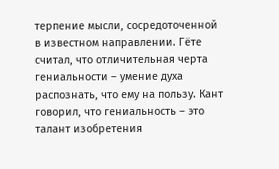терпение мысли, сосредоточенной в известном направлении. Гёте считал, что отличительная черта гениальности – умение духа распознать, что ему на пользу. Кант говорил, что гениальность – это талант изобретения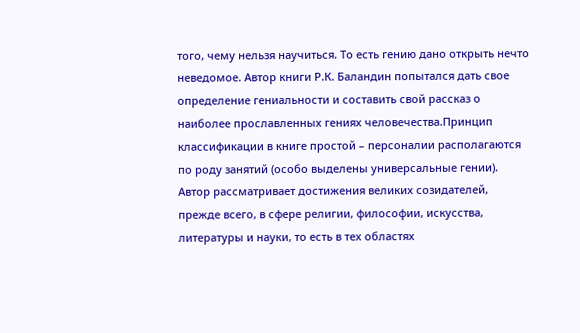того, чему нельзя научиться. То есть гению дано открыть нечто неведомое. Автор книги Р.К. Баландин попытался дать свое определение гениальности и составить свой рассказ о наиболее прославленных гениях человечества.Принцип классификации в книге простой – персоналии располагаются по роду занятий (особо выделены универсальные гении). Автор рассматривает достижения великих созидателей, прежде всего, в сфере религии, философии, искусства, литературы и науки, то есть в тех областях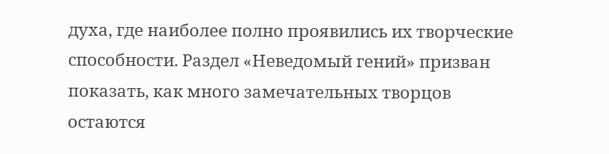духа, где наиболее полно проявились их творческие способности. Раздел «Неведомый гений» призван показать, как много замечательных творцов остаются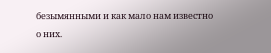безымянными и как мало нам известно о них.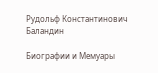Рудольф Константинович Баландин

Биографии и Мемуары